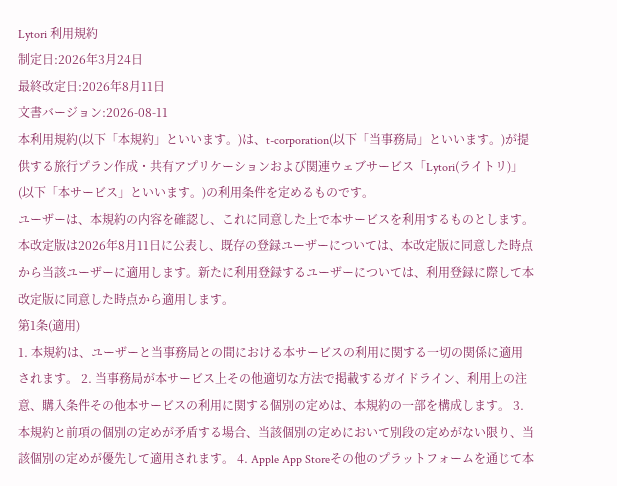Lytori 利用規約
制定日:2026年3月24日
最終改定日:2026年8月11日
文書バージョン:2026-08-11
本利用規約(以下「本規約」といいます。)は、t-corporation(以下「当事務局」といいます。)が提供する旅行プラン作成・共有アプリケーションおよび関連ウェブサービス「Lytori(ライトリ)」(以下「本サービス」といいます。)の利用条件を定めるものです。
ユーザーは、本規約の内容を確認し、これに同意した上で本サービスを利用するものとします。
本改定版は2026年8月11日に公表し、既存の登録ユーザーについては、本改定版に同意した時点から当該ユーザーに適用します。新たに利用登録するユーザーについては、利用登録に際して本改定版に同意した時点から適用します。
第1条(適用)
1. 本規約は、ユーザーと当事務局との間における本サービスの利用に関する一切の関係に適用されます。 2. 当事務局が本サービス上その他適切な方法で掲載するガイドライン、利用上の注意、購入条件その他本サービスの利用に関する個別の定めは、本規約の一部を構成します。 3. 本規約と前項の個別の定めが矛盾する場合、当該個別の定めにおいて別段の定めがない限り、当該個別の定めが優先して適用されます。 4. Apple App Storeその他のプラットフォームを通じて本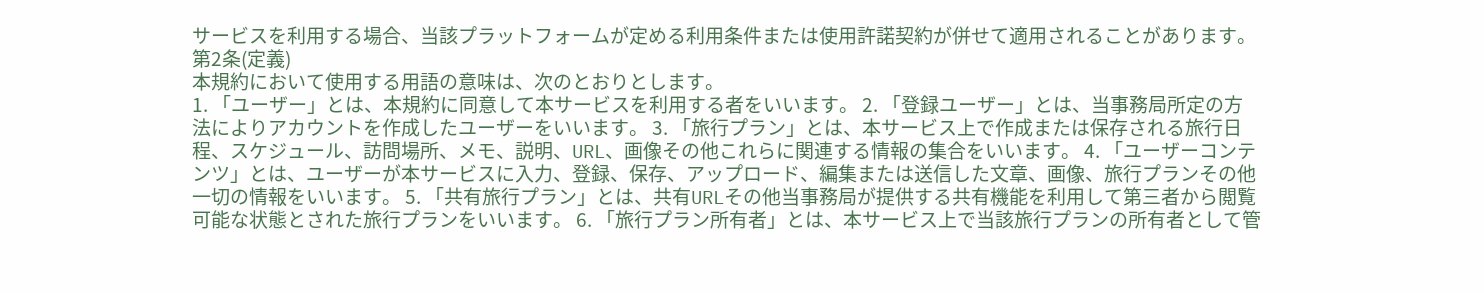サービスを利用する場合、当該プラットフォームが定める利用条件または使用許諾契約が併せて適用されることがあります。
第2条(定義)
本規約において使用する用語の意味は、次のとおりとします。
1. 「ユーザー」とは、本規約に同意して本サービスを利用する者をいいます。 2. 「登録ユーザー」とは、当事務局所定の方法によりアカウントを作成したユーザーをいいます。 3. 「旅行プラン」とは、本サービス上で作成または保存される旅行日程、スケジュール、訪問場所、メモ、説明、URL、画像その他これらに関連する情報の集合をいいます。 4. 「ユーザーコンテンツ」とは、ユーザーが本サービスに入力、登録、保存、アップロード、編集または送信した文章、画像、旅行プランその他一切の情報をいいます。 5. 「共有旅行プラン」とは、共有URLその他当事務局が提供する共有機能を利用して第三者から閲覧可能な状態とされた旅行プランをいいます。 6. 「旅行プラン所有者」とは、本サービス上で当該旅行プランの所有者として管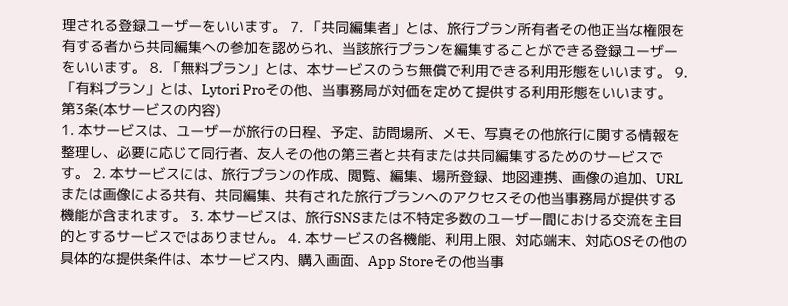理される登録ユーザーをいいます。 7. 「共同編集者」とは、旅行プラン所有者その他正当な権限を有する者から共同編集への参加を認められ、当該旅行プランを編集することができる登録ユーザーをいいます。 8. 「無料プラン」とは、本サービスのうち無償で利用できる利用形態をいいます。 9. 「有料プラン」とは、Lytori Proその他、当事務局が対価を定めて提供する利用形態をいいます。
第3条(本サービスの内容)
1. 本サービスは、ユーザーが旅行の日程、予定、訪問場所、メモ、写真その他旅行に関する情報を整理し、必要に応じて同行者、友人その他の第三者と共有または共同編集するためのサービスです。 2. 本サービスには、旅行プランの作成、閲覧、編集、場所登録、地図連携、画像の追加、URLまたは画像による共有、共同編集、共有された旅行プランへのアクセスその他当事務局が提供する機能が含まれます。 3. 本サービスは、旅行SNSまたは不特定多数のユーザー間における交流を主目的とするサービスではありません。 4. 本サービスの各機能、利用上限、対応端末、対応OSその他の具体的な提供条件は、本サービス内、購入画面、App Storeその他当事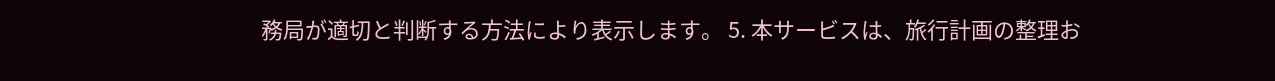務局が適切と判断する方法により表示します。 5. 本サービスは、旅行計画の整理お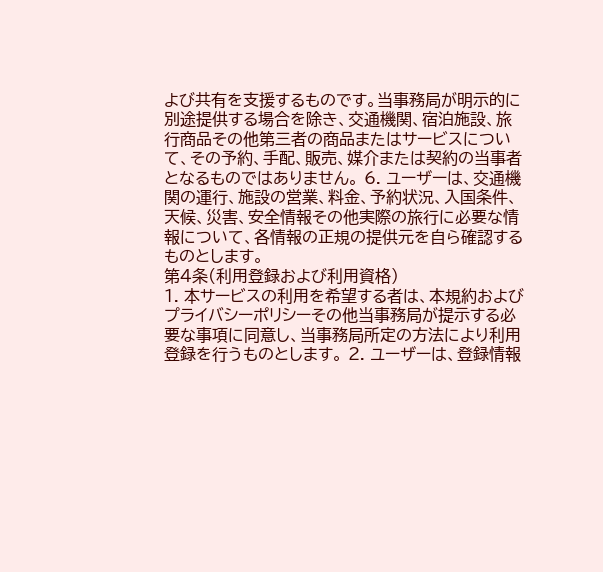よび共有を支援するものです。当事務局が明示的に別途提供する場合を除き、交通機関、宿泊施設、旅行商品その他第三者の商品またはサービスについて、その予約、手配、販売、媒介または契約の当事者となるものではありません。 6. ユーザーは、交通機関の運行、施設の営業、料金、予約状況、入国条件、天候、災害、安全情報その他実際の旅行に必要な情報について、各情報の正規の提供元を自ら確認するものとします。
第4条(利用登録および利用資格)
1. 本サービスの利用を希望する者は、本規約およびプライバシーポリシーその他当事務局が提示する必要な事項に同意し、当事務局所定の方法により利用登録を行うものとします。 2. ユーザーは、登録情報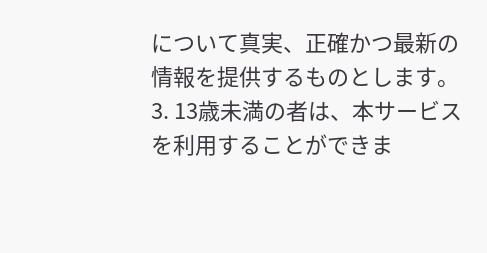について真実、正確かつ最新の情報を提供するものとします。 3. 13歳未満の者は、本サービスを利用することができま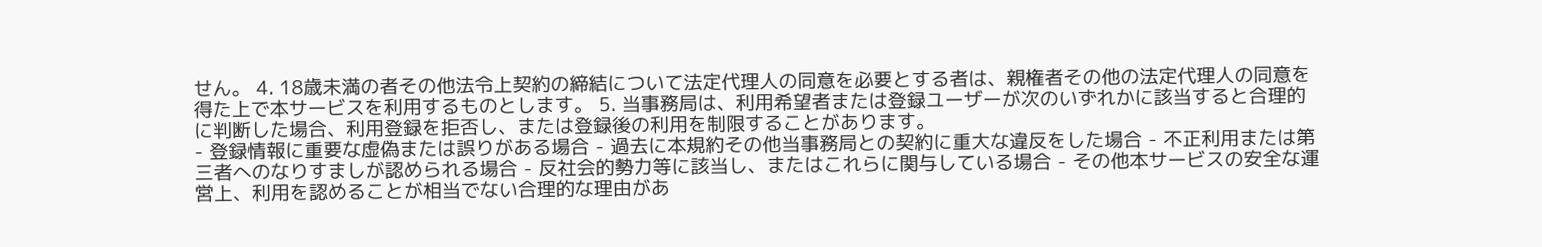せん。 4. 18歳未満の者その他法令上契約の締結について法定代理人の同意を必要とする者は、親権者その他の法定代理人の同意を得た上で本サービスを利用するものとします。 5. 当事務局は、利用希望者または登録ユーザーが次のいずれかに該当すると合理的に判断した場合、利用登録を拒否し、または登録後の利用を制限することがあります。
- 登録情報に重要な虚偽または誤りがある場合 - 過去に本規約その他当事務局との契約に重大な違反をした場合 - 不正利用または第三者へのなりすましが認められる場合 - 反社会的勢力等に該当し、またはこれらに関与している場合 - その他本サービスの安全な運営上、利用を認めることが相当でない合理的な理由があ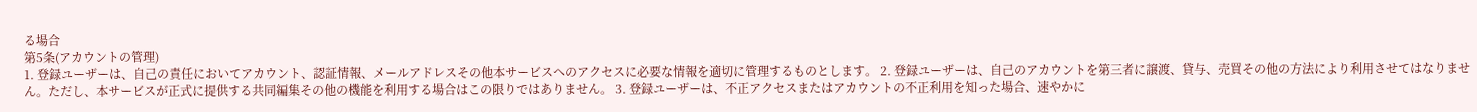る場合
第5条(アカウントの管理)
1. 登録ユーザーは、自己の責任においてアカウント、認証情報、メールアドレスその他本サービスへのアクセスに必要な情報を適切に管理するものとします。 2. 登録ユーザーは、自己のアカウントを第三者に譲渡、貸与、売買その他の方法により利用させてはなりません。ただし、本サービスが正式に提供する共同編集その他の機能を利用する場合はこの限りではありません。 3. 登録ユーザーは、不正アクセスまたはアカウントの不正利用を知った場合、速やかに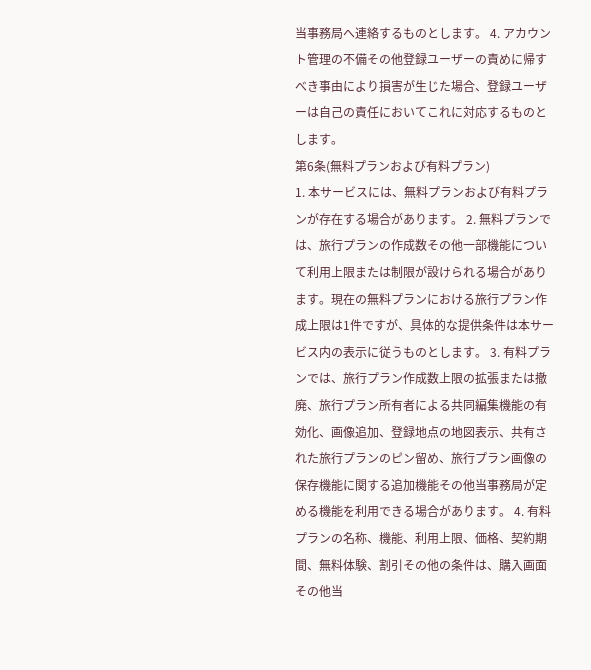当事務局へ連絡するものとします。 4. アカウント管理の不備その他登録ユーザーの責めに帰すべき事由により損害が生じた場合、登録ユーザーは自己の責任においてこれに対応するものとします。
第6条(無料プランおよび有料プラン)
1. 本サービスには、無料プランおよび有料プランが存在する場合があります。 2. 無料プランでは、旅行プランの作成数その他一部機能について利用上限または制限が設けられる場合があります。現在の無料プランにおける旅行プラン作成上限は1件ですが、具体的な提供条件は本サービス内の表示に従うものとします。 3. 有料プランでは、旅行プラン作成数上限の拡張または撤廃、旅行プラン所有者による共同編集機能の有効化、画像追加、登録地点の地図表示、共有された旅行プランのピン留め、旅行プラン画像の保存機能に関する追加機能その他当事務局が定める機能を利用できる場合があります。 4. 有料プランの名称、機能、利用上限、価格、契約期間、無料体験、割引その他の条件は、購入画面その他当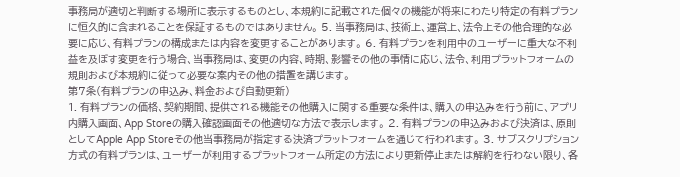事務局が適切と判断する場所に表示するものとし、本規約に記載された個々の機能が将来にわたり特定の有料プランに恒久的に含まれることを保証するものではありません。 5. 当事務局は、技術上、運営上、法令上その他合理的な必要に応じ、有料プランの構成または内容を変更することがあります。 6. 有料プランを利用中のユーザーに重大な不利益を及ぼす変更を行う場合、当事務局は、変更の内容、時期、影響その他の事情に応じ、法令、利用プラットフォームの規則および本規約に従って必要な案内その他の措置を講じます。
第7条(有料プランの申込み、料金および自動更新)
1. 有料プランの価格、契約期間、提供される機能その他購入に関する重要な条件は、購入の申込みを行う前に、アプリ内購入画面、App Storeの購入確認画面その他適切な方法で表示します。 2. 有料プランの申込みおよび決済は、原則としてApple App Storeその他当事務局が指定する決済プラットフォームを通じて行われます。 3. サブスクリプション方式の有料プランは、ユーザーが利用するプラットフォーム所定の方法により更新停止または解約を行わない限り、各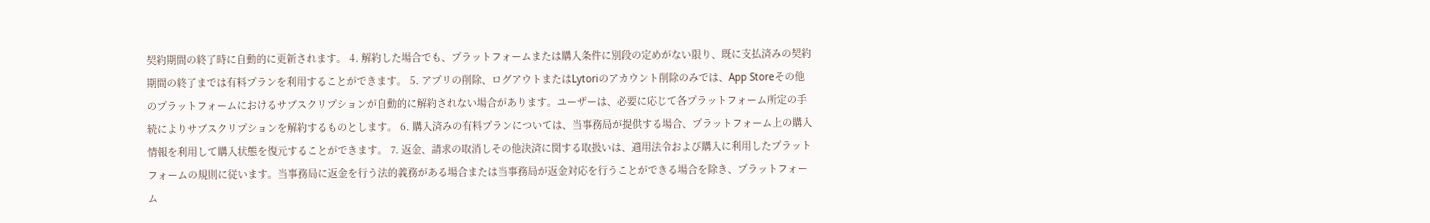契約期間の終了時に自動的に更新されます。 4. 解約した場合でも、プラットフォームまたは購入条件に別段の定めがない限り、既に支払済みの契約期間の終了までは有料プランを利用することができます。 5. アプリの削除、ログアウトまたはLytoriのアカウント削除のみでは、App Storeその他のプラットフォームにおけるサブスクリプションが自動的に解約されない場合があります。ユーザーは、必要に応じて各プラットフォーム所定の手続によりサブスクリプションを解約するものとします。 6. 購入済みの有料プランについては、当事務局が提供する場合、プラットフォーム上の購入情報を利用して購入状態を復元することができます。 7. 返金、請求の取消しその他決済に関する取扱いは、適用法令および購入に利用したプラットフォームの規則に従います。当事務局に返金を行う法的義務がある場合または当事務局が返金対応を行うことができる場合を除き、プラットフォーム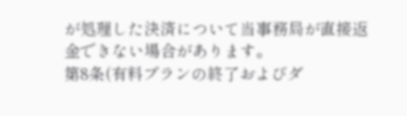が処理した決済について当事務局が直接返金できない場合があります。
第8条(有料プランの終了およびダ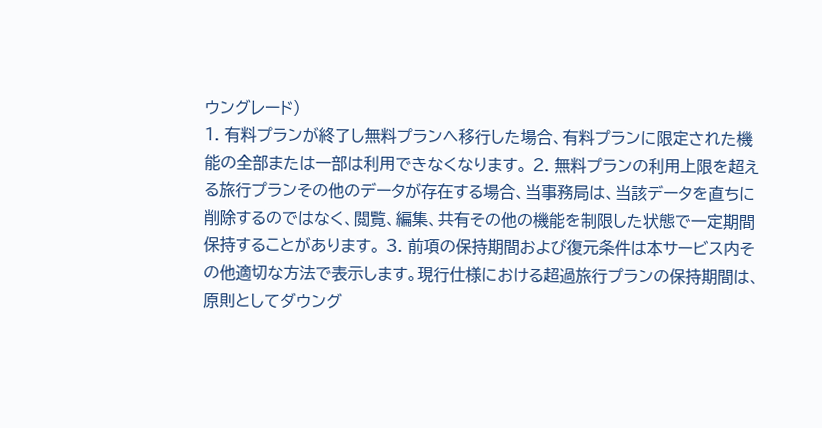ウングレード)
1. 有料プランが終了し無料プランへ移行した場合、有料プランに限定された機能の全部または一部は利用できなくなります。 2. 無料プランの利用上限を超える旅行プランその他のデータが存在する場合、当事務局は、当該データを直ちに削除するのではなく、閲覧、編集、共有その他の機能を制限した状態で一定期間保持することがあります。 3. 前項の保持期間および復元条件は本サービス内その他適切な方法で表示します。現行仕様における超過旅行プランの保持期間は、原則としてダウング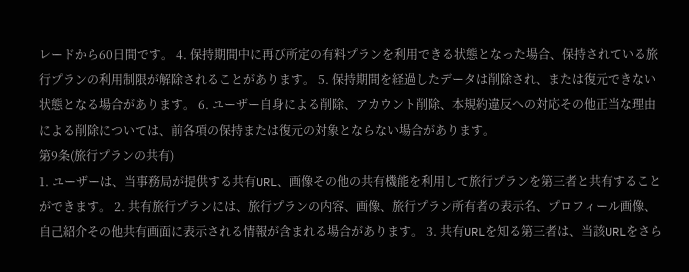レードから60日間です。 4. 保持期間中に再び所定の有料プランを利用できる状態となった場合、保持されている旅行プランの利用制限が解除されることがあります。 5. 保持期間を経過したデータは削除され、または復元できない状態となる場合があります。 6. ユーザー自身による削除、アカウント削除、本規約違反への対応その他正当な理由による削除については、前各項の保持または復元の対象とならない場合があります。
第9条(旅行プランの共有)
1. ユーザーは、当事務局が提供する共有URL、画像その他の共有機能を利用して旅行プランを第三者と共有することができます。 2. 共有旅行プランには、旅行プランの内容、画像、旅行プラン所有者の表示名、プロフィール画像、自己紹介その他共有画面に表示される情報が含まれる場合があります。 3. 共有URLを知る第三者は、当該URLをさら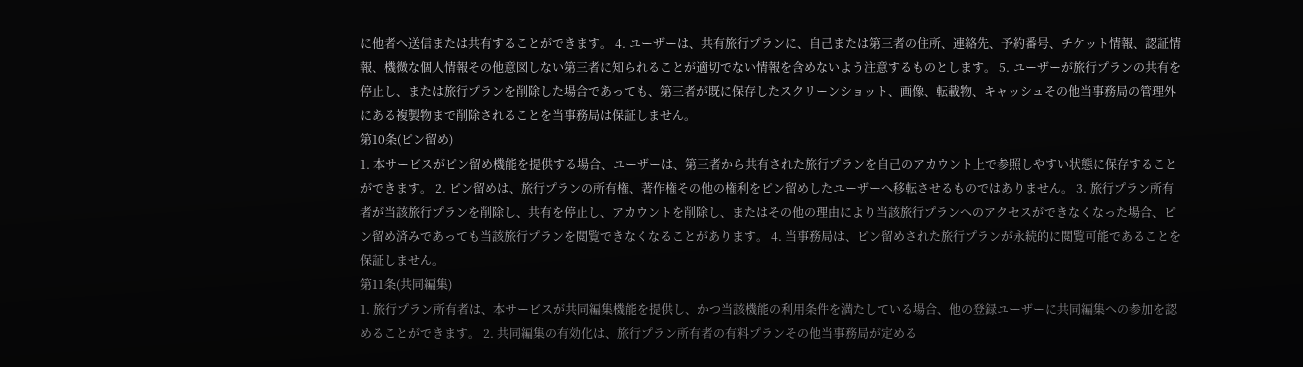に他者へ送信または共有することができます。 4. ユーザーは、共有旅行プランに、自己または第三者の住所、連絡先、予約番号、チケット情報、認証情報、機微な個人情報その他意図しない第三者に知られることが適切でない情報を含めないよう注意するものとします。 5. ユーザーが旅行プランの共有を停止し、または旅行プランを削除した場合であっても、第三者が既に保存したスクリーンショット、画像、転載物、キャッシュその他当事務局の管理外にある複製物まで削除されることを当事務局は保証しません。
第10条(ピン留め)
1. 本サービスがピン留め機能を提供する場合、ユーザーは、第三者から共有された旅行プランを自己のアカウント上で参照しやすい状態に保存することができます。 2. ピン留めは、旅行プランの所有権、著作権その他の権利をピン留めしたユーザーへ移転させるものではありません。 3. 旅行プラン所有者が当該旅行プランを削除し、共有を停止し、アカウントを削除し、またはその他の理由により当該旅行プランへのアクセスができなくなった場合、ピン留め済みであっても当該旅行プランを閲覧できなくなることがあります。 4. 当事務局は、ピン留めされた旅行プランが永続的に閲覧可能であることを保証しません。
第11条(共同編集)
1. 旅行プラン所有者は、本サービスが共同編集機能を提供し、かつ当該機能の利用条件を満たしている場合、他の登録ユーザーに共同編集への参加を認めることができます。 2. 共同編集の有効化は、旅行プラン所有者の有料プランその他当事務局が定める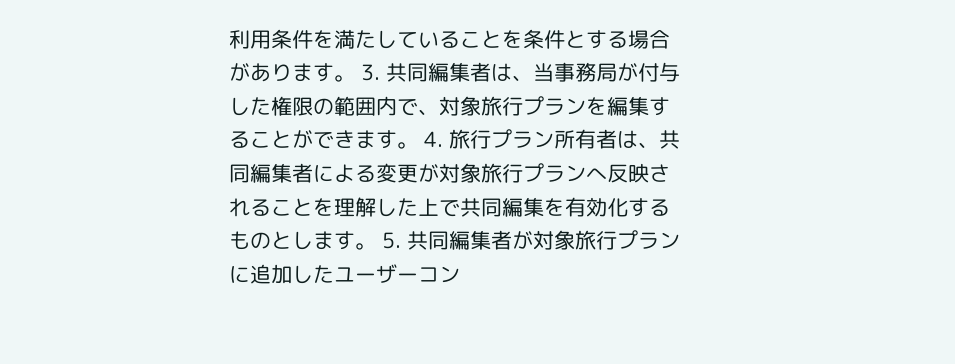利用条件を満たしていることを条件とする場合があります。 3. 共同編集者は、当事務局が付与した権限の範囲内で、対象旅行プランを編集することができます。 4. 旅行プラン所有者は、共同編集者による変更が対象旅行プランへ反映されることを理解した上で共同編集を有効化するものとします。 5. 共同編集者が対象旅行プランに追加したユーザーコン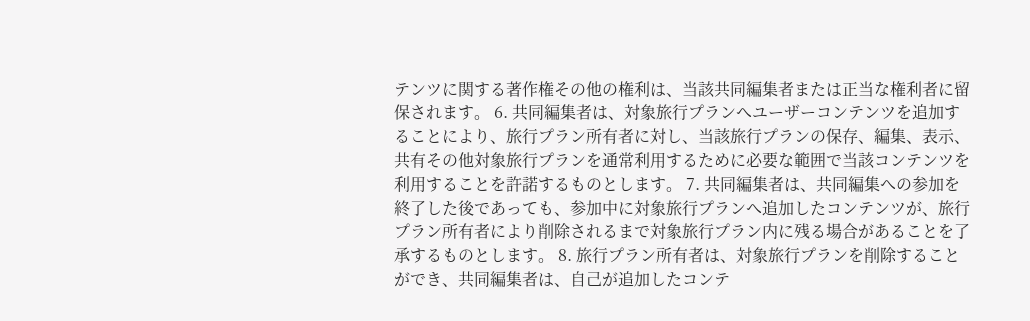テンツに関する著作権その他の権利は、当該共同編集者または正当な権利者に留保されます。 6. 共同編集者は、対象旅行プランへユーザーコンテンツを追加することにより、旅行プラン所有者に対し、当該旅行プランの保存、編集、表示、共有その他対象旅行プランを通常利用するために必要な範囲で当該コンテンツを利用することを許諾するものとします。 7. 共同編集者は、共同編集への参加を終了した後であっても、参加中に対象旅行プランへ追加したコンテンツが、旅行プラン所有者により削除されるまで対象旅行プラン内に残る場合があることを了承するものとします。 8. 旅行プラン所有者は、対象旅行プランを削除することができ、共同編集者は、自己が追加したコンテ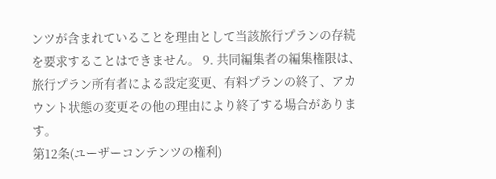ンツが含まれていることを理由として当該旅行プランの存続を要求することはできません。 9. 共同編集者の編集権限は、旅行プラン所有者による設定変更、有料プランの終了、アカウント状態の変更その他の理由により終了する場合があります。
第12条(ユーザーコンテンツの権利)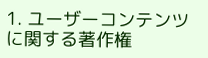1. ユーザーコンテンツに関する著作権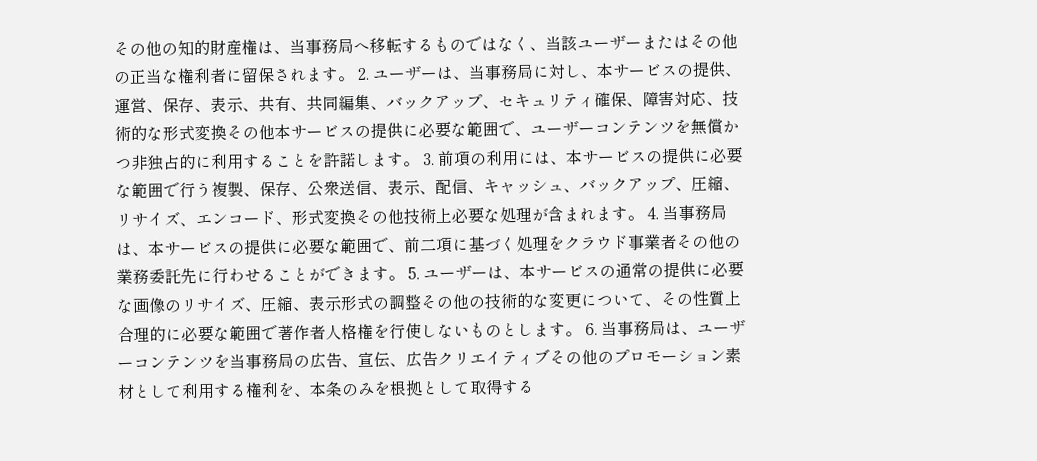その他の知的財産権は、当事務局へ移転するものではなく、当該ユーザーまたはその他の正当な権利者に留保されます。 2. ユーザーは、当事務局に対し、本サービスの提供、運営、保存、表示、共有、共同編集、バックアップ、セキュリティ確保、障害対応、技術的な形式変換その他本サービスの提供に必要な範囲で、ユーザーコンテンツを無償かつ非独占的に利用することを許諾します。 3. 前項の利用には、本サービスの提供に必要な範囲で行う複製、保存、公衆送信、表示、配信、キャッシュ、バックアップ、圧縮、リサイズ、エンコード、形式変換その他技術上必要な処理が含まれます。 4. 当事務局は、本サービスの提供に必要な範囲で、前二項に基づく処理をクラウド事業者その他の業務委託先に行わせることができます。 5. ユーザーは、本サービスの通常の提供に必要な画像のリサイズ、圧縮、表示形式の調整その他の技術的な変更について、その性質上合理的に必要な範囲で著作者人格権を行使しないものとします。 6. 当事務局は、ユーザーコンテンツを当事務局の広告、宣伝、広告クリエイティブその他のプロモーション素材として利用する権利を、本条のみを根拠として取得する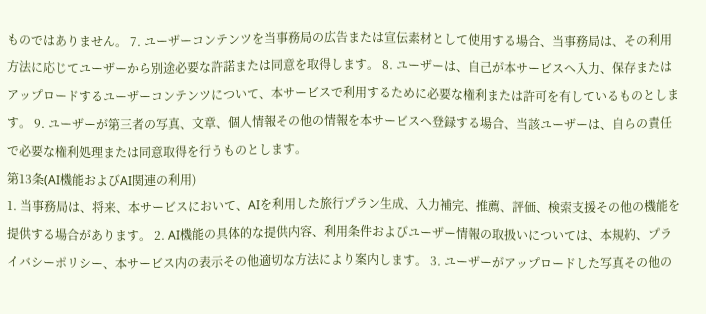ものではありません。 7. ユーザーコンテンツを当事務局の広告または宣伝素材として使用する場合、当事務局は、その利用方法に応じてユーザーから別途必要な許諾または同意を取得します。 8. ユーザーは、自己が本サービスへ入力、保存またはアップロードするユーザーコンテンツについて、本サービスで利用するために必要な権利または許可を有しているものとします。 9. ユーザーが第三者の写真、文章、個人情報その他の情報を本サービスへ登録する場合、当該ユーザーは、自らの責任で必要な権利処理または同意取得を行うものとします。
第13条(AI機能およびAI関連の利用)
1. 当事務局は、将来、本サービスにおいて、AIを利用した旅行プラン生成、入力補完、推薦、評価、検索支援その他の機能を提供する場合があります。 2. AI機能の具体的な提供内容、利用条件およびユーザー情報の取扱いについては、本規約、プライバシーポリシー、本サービス内の表示その他適切な方法により案内します。 3. ユーザーがアップロードした写真その他の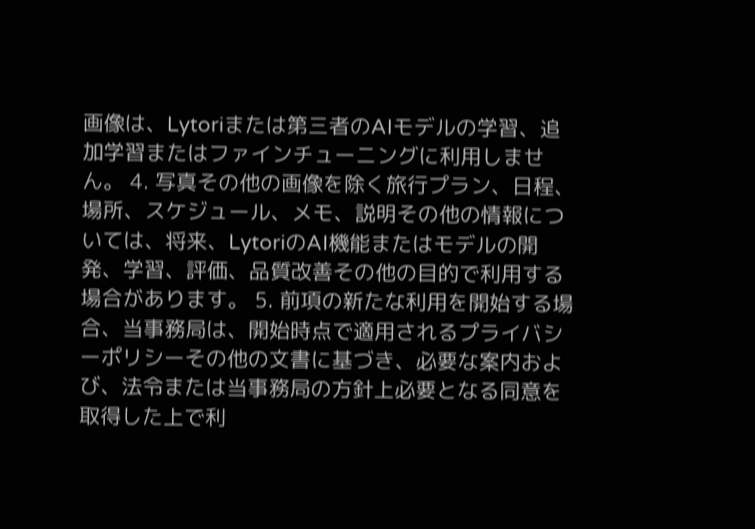画像は、Lytoriまたは第三者のAIモデルの学習、追加学習またはファインチューニングに利用しません。 4. 写真その他の画像を除く旅行プラン、日程、場所、スケジュール、メモ、説明その他の情報については、将来、LytoriのAI機能またはモデルの開発、学習、評価、品質改善その他の目的で利用する場合があります。 5. 前項の新たな利用を開始する場合、当事務局は、開始時点で適用されるプライバシーポリシーその他の文書に基づき、必要な案内および、法令または当事務局の方針上必要となる同意を取得した上で利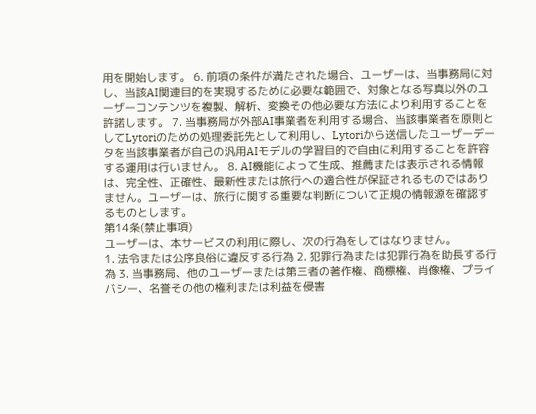用を開始します。 6. 前項の条件が満たされた場合、ユーザーは、当事務局に対し、当該AI関連目的を実現するために必要な範囲で、対象となる写真以外のユーザーコンテンツを複製、解析、変換その他必要な方法により利用することを許諾します。 7. 当事務局が外部AI事業者を利用する場合、当該事業者を原則としてLytoriのための処理委託先として利用し、Lytoriから送信したユーザーデータを当該事業者が自己の汎用AIモデルの学習目的で自由に利用することを許容する運用は行いません。 8. AI機能によって生成、推薦または表示される情報は、完全性、正確性、最新性または旅行への適合性が保証されるものではありません。ユーザーは、旅行に関する重要な判断について正規の情報源を確認するものとします。
第14条(禁止事項)
ユーザーは、本サービスの利用に際し、次の行為をしてはなりません。
1. 法令または公序良俗に違反する行為 2. 犯罪行為または犯罪行為を助長する行為 3. 当事務局、他のユーザーまたは第三者の著作権、商標権、肖像権、プライバシー、名誉その他の権利または利益を侵害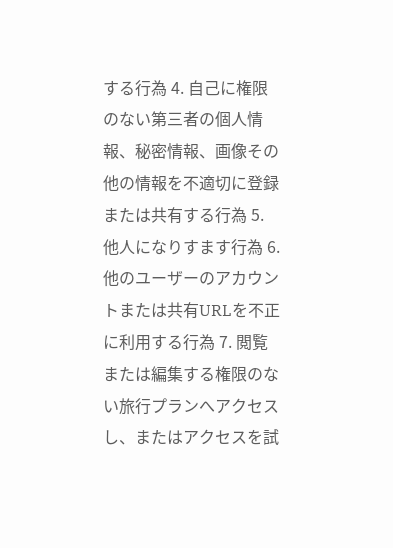する行為 4. 自己に権限のない第三者の個人情報、秘密情報、画像その他の情報を不適切に登録または共有する行為 5. 他人になりすます行為 6. 他のユーザーのアカウントまたは共有URLを不正に利用する行為 7. 閲覧または編集する権限のない旅行プランへアクセスし、またはアクセスを試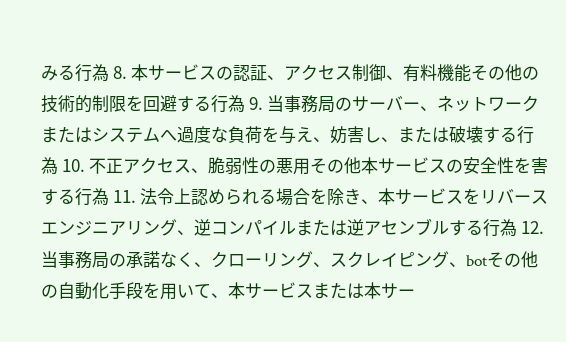みる行為 8. 本サービスの認証、アクセス制御、有料機能その他の技術的制限を回避する行為 9. 当事務局のサーバー、ネットワークまたはシステムへ過度な負荷を与え、妨害し、または破壊する行為 10. 不正アクセス、脆弱性の悪用その他本サービスの安全性を害する行為 11. 法令上認められる場合を除き、本サービスをリバースエンジニアリング、逆コンパイルまたは逆アセンブルする行為 12. 当事務局の承諾なく、クローリング、スクレイピング、botその他の自動化手段を用いて、本サービスまたは本サー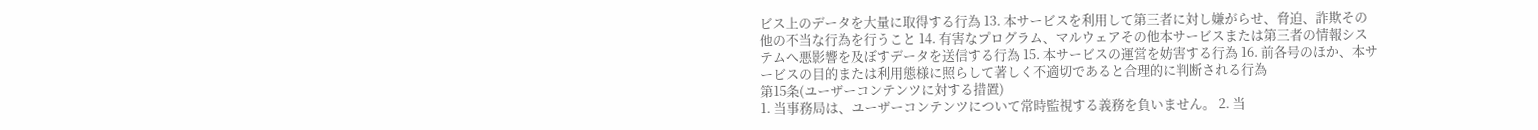ビス上のデータを大量に取得する行為 13. 本サービスを利用して第三者に対し嫌がらせ、脅迫、詐欺その他の不当な行為を行うこと 14. 有害なプログラム、マルウェアその他本サービスまたは第三者の情報システムへ悪影響を及ぼすデータを送信する行為 15. 本サービスの運営を妨害する行為 16. 前各号のほか、本サービスの目的または利用態様に照らして著しく不適切であると合理的に判断される行為
第15条(ユーザーコンテンツに対する措置)
1. 当事務局は、ユーザーコンテンツについて常時監視する義務を負いません。 2. 当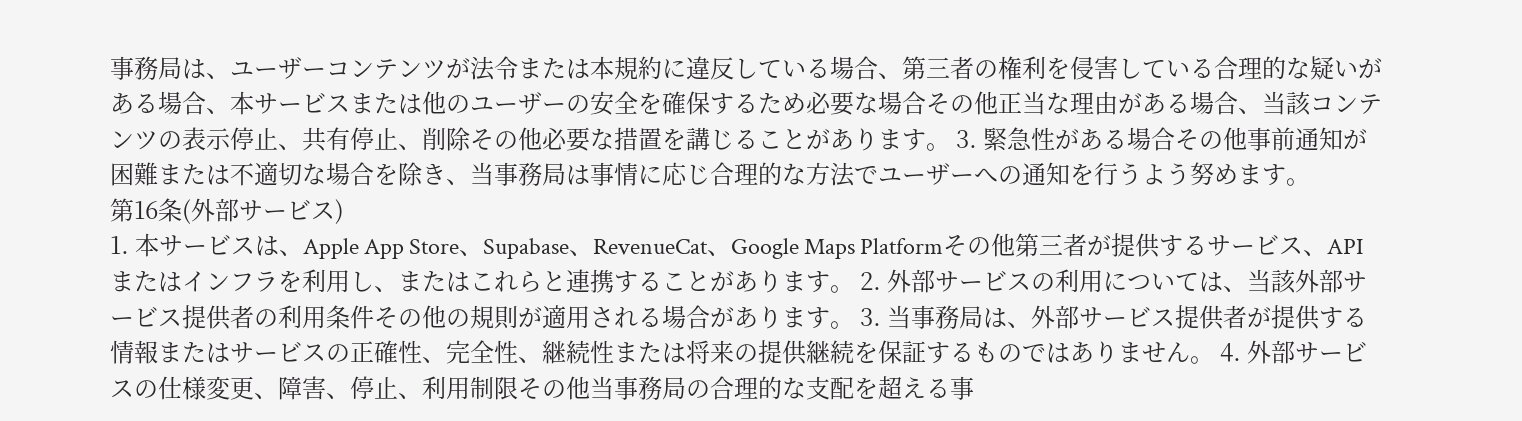事務局は、ユーザーコンテンツが法令または本規約に違反している場合、第三者の権利を侵害している合理的な疑いがある場合、本サービスまたは他のユーザーの安全を確保するため必要な場合その他正当な理由がある場合、当該コンテンツの表示停止、共有停止、削除その他必要な措置を講じることがあります。 3. 緊急性がある場合その他事前通知が困難または不適切な場合を除き、当事務局は事情に応じ合理的な方法でユーザーへの通知を行うよう努めます。
第16条(外部サービス)
1. 本サービスは、Apple App Store、Supabase、RevenueCat、Google Maps Platformその他第三者が提供するサービス、APIまたはインフラを利用し、またはこれらと連携することがあります。 2. 外部サービスの利用については、当該外部サービス提供者の利用条件その他の規則が適用される場合があります。 3. 当事務局は、外部サービス提供者が提供する情報またはサービスの正確性、完全性、継続性または将来の提供継続を保証するものではありません。 4. 外部サービスの仕様変更、障害、停止、利用制限その他当事務局の合理的な支配を超える事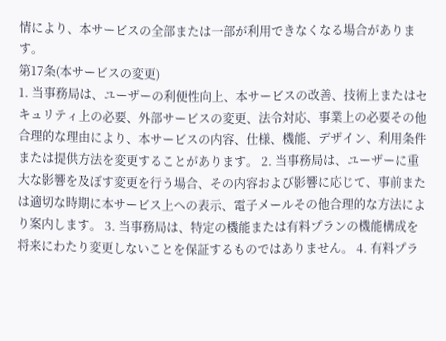情により、本サービスの全部または一部が利用できなくなる場合があります。
第17条(本サービスの変更)
1. 当事務局は、ユーザーの利便性向上、本サービスの改善、技術上またはセキュリティ上の必要、外部サービスの変更、法令対応、事業上の必要その他合理的な理由により、本サービスの内容、仕様、機能、デザイン、利用条件または提供方法を変更することがあります。 2. 当事務局は、ユーザーに重大な影響を及ぼす変更を行う場合、その内容および影響に応じて、事前または適切な時期に本サービス上への表示、電子メールその他合理的な方法により案内します。 3. 当事務局は、特定の機能または有料プランの機能構成を将来にわたり変更しないことを保証するものではありません。 4. 有料プラ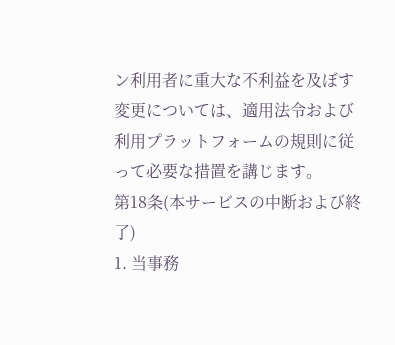ン利用者に重大な不利益を及ぼす変更については、適用法令および利用プラットフォームの規則に従って必要な措置を講じます。
第18条(本サービスの中断および終了)
1. 当事務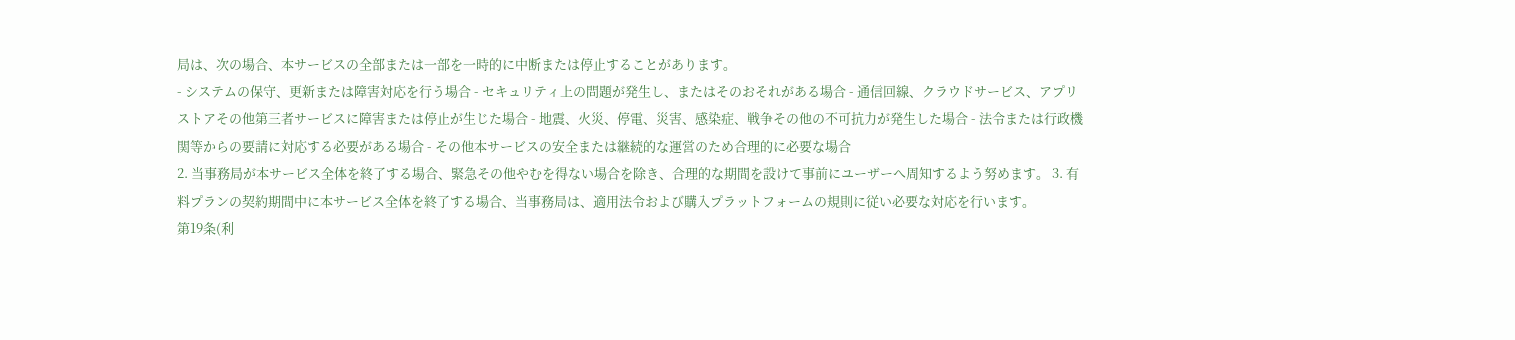局は、次の場合、本サービスの全部または一部を一時的に中断または停止することがあります。
- システムの保守、更新または障害対応を行う場合 - セキュリティ上の問題が発生し、またはそのおそれがある場合 - 通信回線、クラウドサービス、アプリストアその他第三者サービスに障害または停止が生じた場合 - 地震、火災、停電、災害、感染症、戦争その他の不可抗力が発生した場合 - 法令または行政機関等からの要請に対応する必要がある場合 - その他本サービスの安全または継続的な運営のため合理的に必要な場合
2. 当事務局が本サービス全体を終了する場合、緊急その他やむを得ない場合を除き、合理的な期間を設けて事前にユーザーへ周知するよう努めます。 3. 有料プランの契約期間中に本サービス全体を終了する場合、当事務局は、適用法令および購入プラットフォームの規則に従い必要な対応を行います。
第19条(利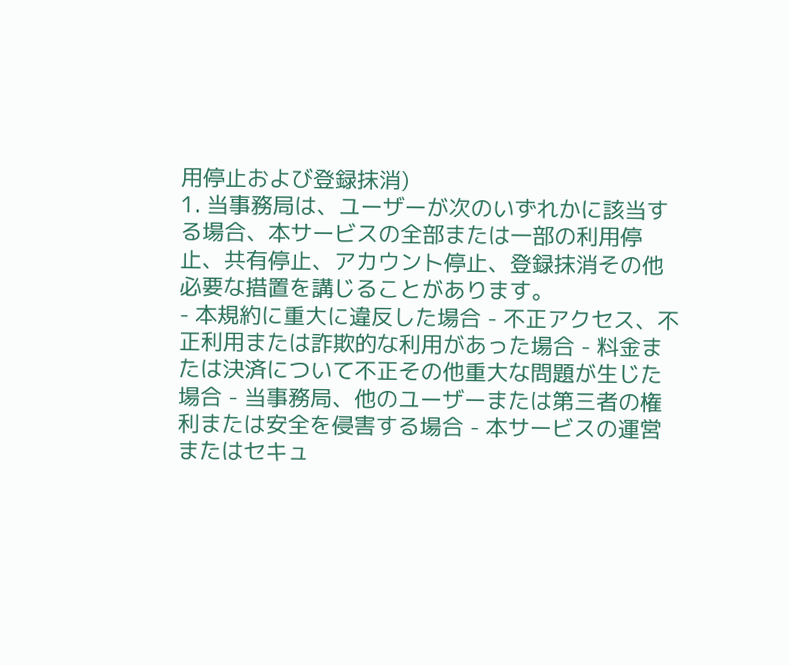用停止および登録抹消)
1. 当事務局は、ユーザーが次のいずれかに該当する場合、本サービスの全部または一部の利用停止、共有停止、アカウント停止、登録抹消その他必要な措置を講じることがあります。
- 本規約に重大に違反した場合 - 不正アクセス、不正利用または詐欺的な利用があった場合 - 料金または決済について不正その他重大な問題が生じた場合 - 当事務局、他のユーザーまたは第三者の権利または安全を侵害する場合 - 本サービスの運営またはセキュ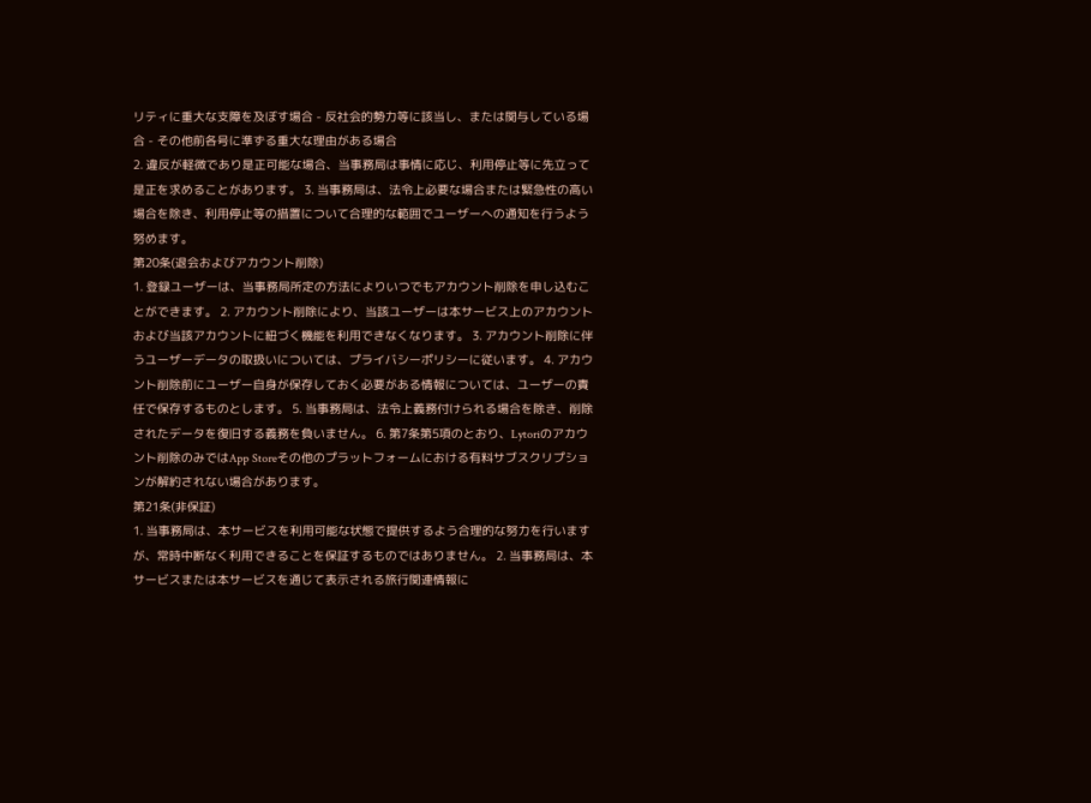リティに重大な支障を及ぼす場合 - 反社会的勢力等に該当し、または関与している場合 - その他前各号に準ずる重大な理由がある場合
2. 違反が軽微であり是正可能な場合、当事務局は事情に応じ、利用停止等に先立って是正を求めることがあります。 3. 当事務局は、法令上必要な場合または緊急性の高い場合を除き、利用停止等の措置について合理的な範囲でユーザーへの通知を行うよう努めます。
第20条(退会およびアカウント削除)
1. 登録ユーザーは、当事務局所定の方法によりいつでもアカウント削除を申し込むことができます。 2. アカウント削除により、当該ユーザーは本サービス上のアカウントおよび当該アカウントに紐づく機能を利用できなくなります。 3. アカウント削除に伴うユーザーデータの取扱いについては、プライバシーポリシーに従います。 4. アカウント削除前にユーザー自身が保存しておく必要がある情報については、ユーザーの責任で保存するものとします。 5. 当事務局は、法令上義務付けられる場合を除き、削除されたデータを復旧する義務を負いません。 6. 第7条第5項のとおり、Lytoriのアカウント削除のみではApp Storeその他のプラットフォームにおける有料サブスクリプションが解約されない場合があります。
第21条(非保証)
1. 当事務局は、本サービスを利用可能な状態で提供するよう合理的な努力を行いますが、常時中断なく利用できることを保証するものではありません。 2. 当事務局は、本サービスまたは本サービスを通じて表示される旅行関連情報に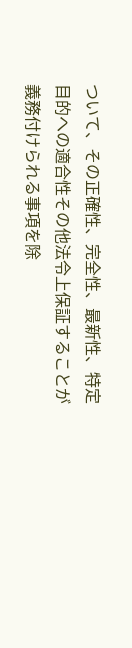ついて、その正確性、完全性、最新性、特定目的への適合性その他法令上保証することが義務付けられる事項を除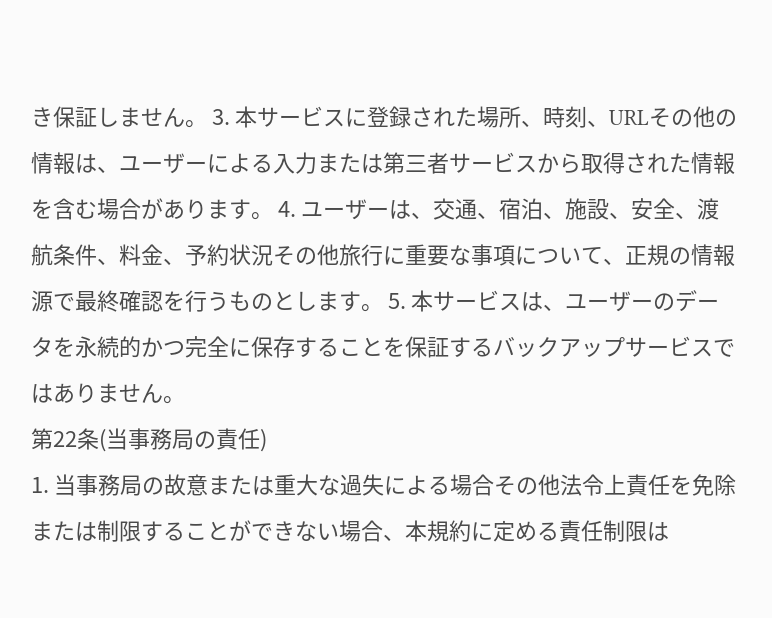き保証しません。 3. 本サービスに登録された場所、時刻、URLその他の情報は、ユーザーによる入力または第三者サービスから取得された情報を含む場合があります。 4. ユーザーは、交通、宿泊、施設、安全、渡航条件、料金、予約状況その他旅行に重要な事項について、正規の情報源で最終確認を行うものとします。 5. 本サービスは、ユーザーのデータを永続的かつ完全に保存することを保証するバックアップサービスではありません。
第22条(当事務局の責任)
1. 当事務局の故意または重大な過失による場合その他法令上責任を免除または制限することができない場合、本規約に定める責任制限は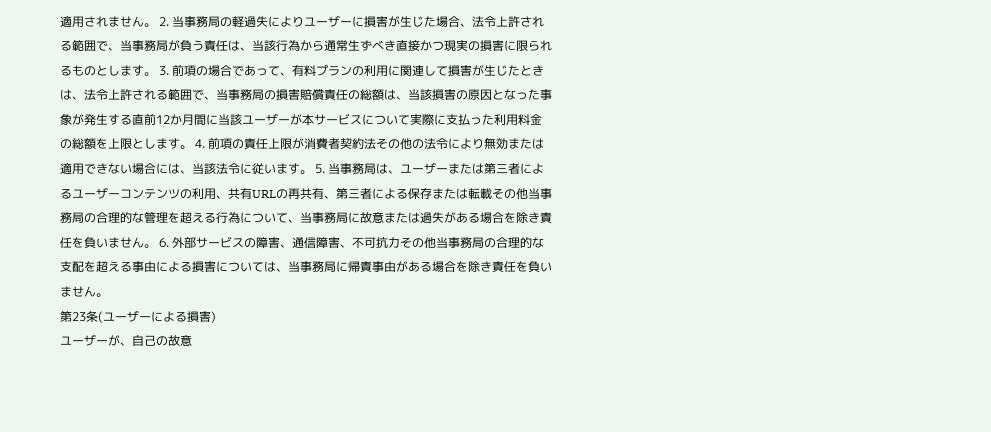適用されません。 2. 当事務局の軽過失によりユーザーに損害が生じた場合、法令上許される範囲で、当事務局が負う責任は、当該行為から通常生ずべき直接かつ現実の損害に限られるものとします。 3. 前項の場合であって、有料プランの利用に関連して損害が生じたときは、法令上許される範囲で、当事務局の損害賠償責任の総額は、当該損害の原因となった事象が発生する直前12か月間に当該ユーザーが本サービスについて実際に支払った利用料金の総額を上限とします。 4. 前項の責任上限が消費者契約法その他の法令により無効または適用できない場合には、当該法令に従います。 5. 当事務局は、ユーザーまたは第三者によるユーザーコンテンツの利用、共有URLの再共有、第三者による保存または転載その他当事務局の合理的な管理を超える行為について、当事務局に故意または過失がある場合を除き責任を負いません。 6. 外部サービスの障害、通信障害、不可抗力その他当事務局の合理的な支配を超える事由による損害については、当事務局に帰責事由がある場合を除き責任を負いません。
第23条(ユーザーによる損害)
ユーザーが、自己の故意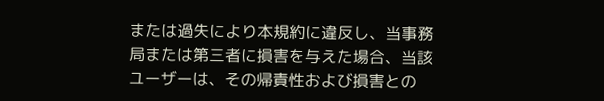または過失により本規約に違反し、当事務局または第三者に損害を与えた場合、当該ユーザーは、その帰責性および損害との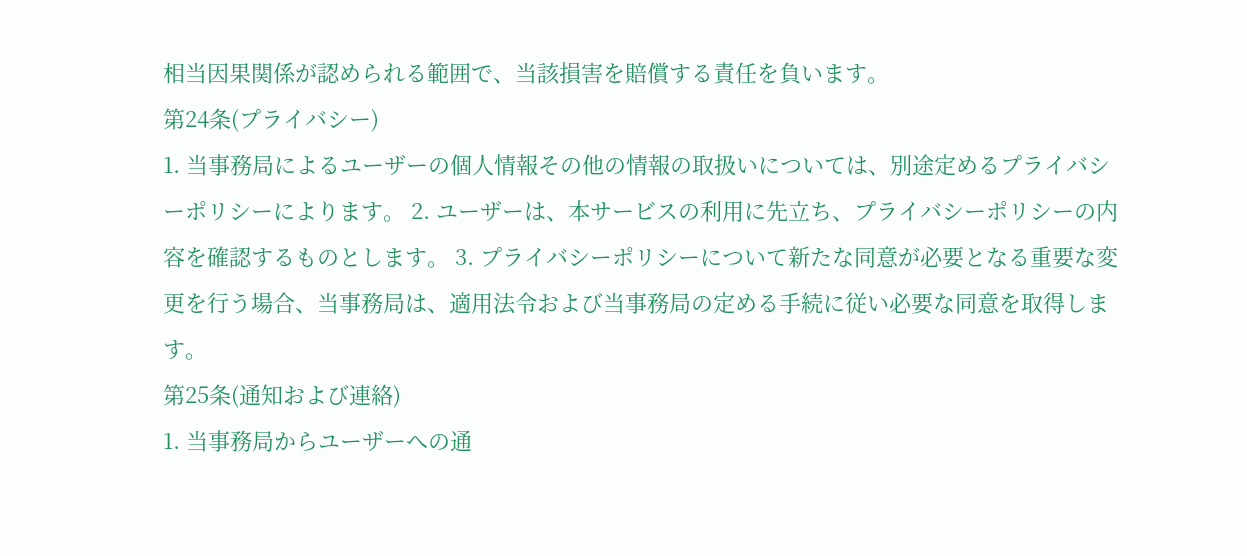相当因果関係が認められる範囲で、当該損害を賠償する責任を負います。
第24条(プライバシー)
1. 当事務局によるユーザーの個人情報その他の情報の取扱いについては、別途定めるプライバシーポリシーによります。 2. ユーザーは、本サービスの利用に先立ち、プライバシーポリシーの内容を確認するものとします。 3. プライバシーポリシーについて新たな同意が必要となる重要な変更を行う場合、当事務局は、適用法令および当事務局の定める手続に従い必要な同意を取得します。
第25条(通知および連絡)
1. 当事務局からユーザーへの通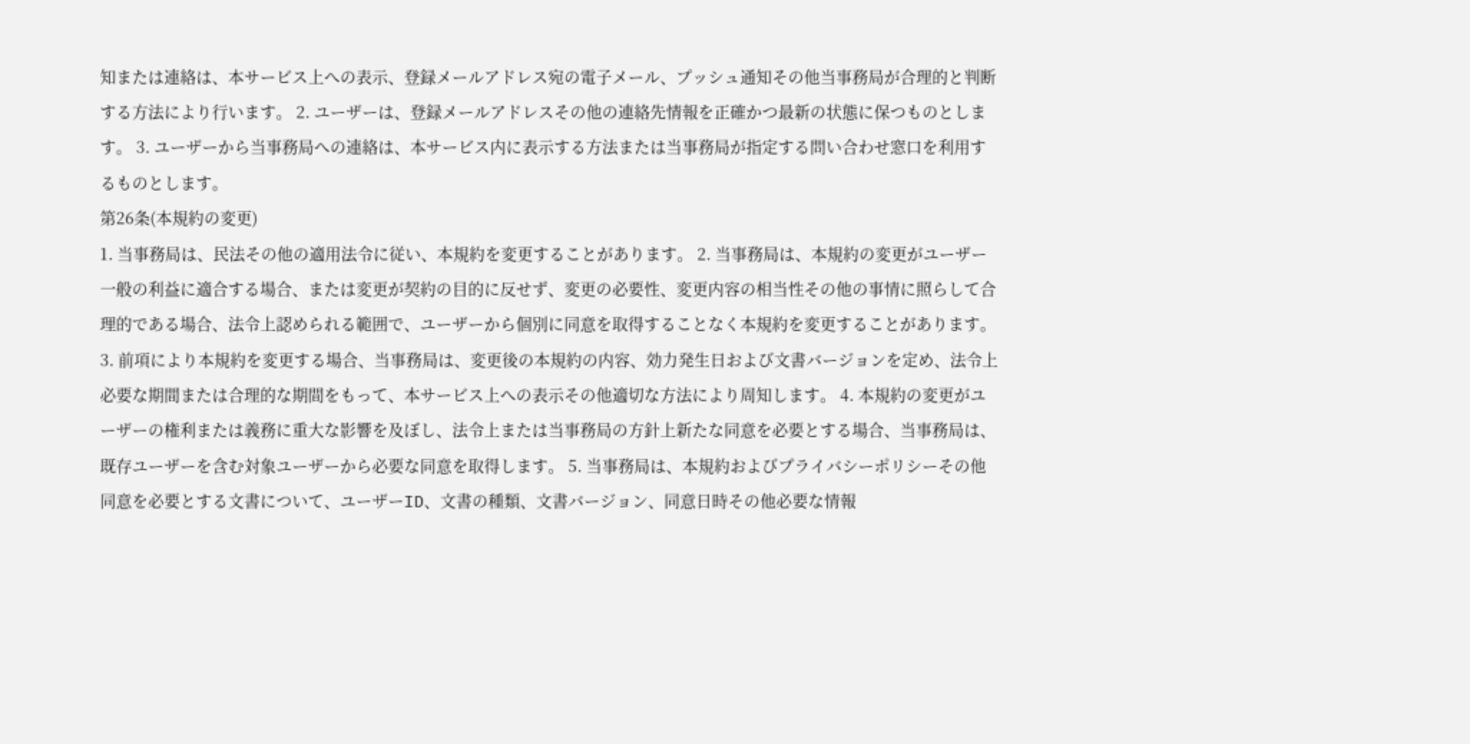知または連絡は、本サービス上への表示、登録メールアドレス宛の電子メール、プッシュ通知その他当事務局が合理的と判断する方法により行います。 2. ユーザーは、登録メールアドレスその他の連絡先情報を正確かつ最新の状態に保つものとします。 3. ユーザーから当事務局への連絡は、本サービス内に表示する方法または当事務局が指定する問い合わせ窓口を利用するものとします。
第26条(本規約の変更)
1. 当事務局は、民法その他の適用法令に従い、本規約を変更することがあります。 2. 当事務局は、本規約の変更がユーザー一般の利益に適合する場合、または変更が契約の目的に反せず、変更の必要性、変更内容の相当性その他の事情に照らして合理的である場合、法令上認められる範囲で、ユーザーから個別に同意を取得することなく本規約を変更することがあります。 3. 前項により本規約を変更する場合、当事務局は、変更後の本規約の内容、効力発生日および文書バージョンを定め、法令上必要な期間または合理的な期間をもって、本サービス上への表示その他適切な方法により周知します。 4. 本規約の変更がユーザーの権利または義務に重大な影響を及ぼし、法令上または当事務局の方針上新たな同意を必要とする場合、当事務局は、既存ユーザーを含む対象ユーザーから必要な同意を取得します。 5. 当事務局は、本規約およびプライバシーポリシーその他同意を必要とする文書について、ユーザーID、文書の種類、文書バージョン、同意日時その他必要な情報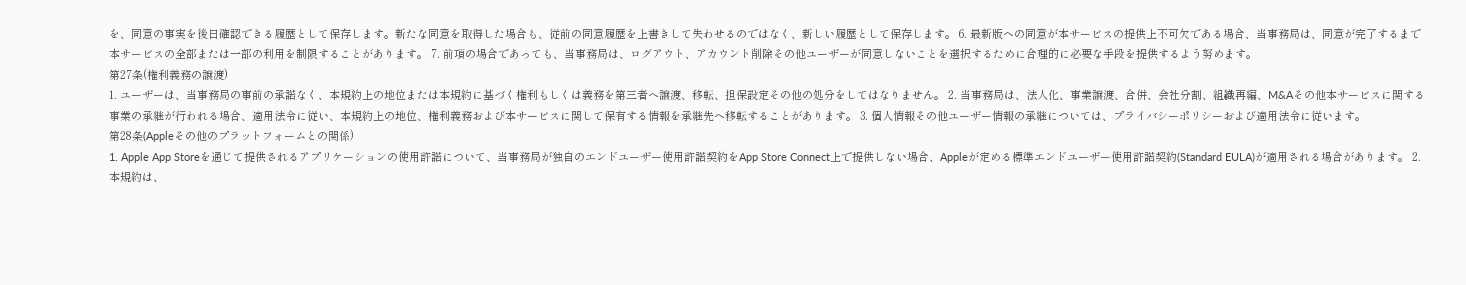を、同意の事実を後日確認できる履歴として保存します。新たな同意を取得した場合も、従前の同意履歴を上書きして失わせるのではなく、新しい履歴として保存します。 6. 最新版への同意が本サービスの提供上不可欠である場合、当事務局は、同意が完了するまで本サービスの全部または一部の利用を制限することがあります。 7. 前項の場合であっても、当事務局は、ログアウト、アカウント削除その他ユーザーが同意しないことを選択するために合理的に必要な手段を提供するよう努めます。
第27条(権利義務の譲渡)
1. ユーザーは、当事務局の事前の承諾なく、本規約上の地位または本規約に基づく権利もしくは義務を第三者へ譲渡、移転、担保設定その他の処分をしてはなりません。 2. 当事務局は、法人化、事業譲渡、合併、会社分割、組織再編、M&Aその他本サービスに関する事業の承継が行われる場合、適用法令に従い、本規約上の地位、権利義務および本サービスに関して保有する情報を承継先へ移転することがあります。 3. 個人情報その他ユーザー情報の承継については、プライバシーポリシーおよび適用法令に従います。
第28条(Appleその他のプラットフォームとの関係)
1. Apple App Storeを通じて提供されるアプリケーションの使用許諾について、当事務局が独自のエンドユーザー使用許諾契約をApp Store Connect上で提供しない場合、Appleが定める標準エンドユーザー使用許諾契約(Standard EULA)が適用される場合があります。 2. 本規約は、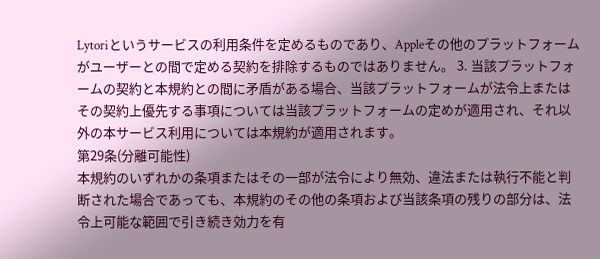Lytoriというサービスの利用条件を定めるものであり、Appleその他のプラットフォームがユーザーとの間で定める契約を排除するものではありません。 3. 当該プラットフォームの契約と本規約との間に矛盾がある場合、当該プラットフォームが法令上またはその契約上優先する事項については当該プラットフォームの定めが適用され、それ以外の本サービス利用については本規約が適用されます。
第29条(分離可能性)
本規約のいずれかの条項またはその一部が法令により無効、違法または執行不能と判断された場合であっても、本規約のその他の条項および当該条項の残りの部分は、法令上可能な範囲で引き続き効力を有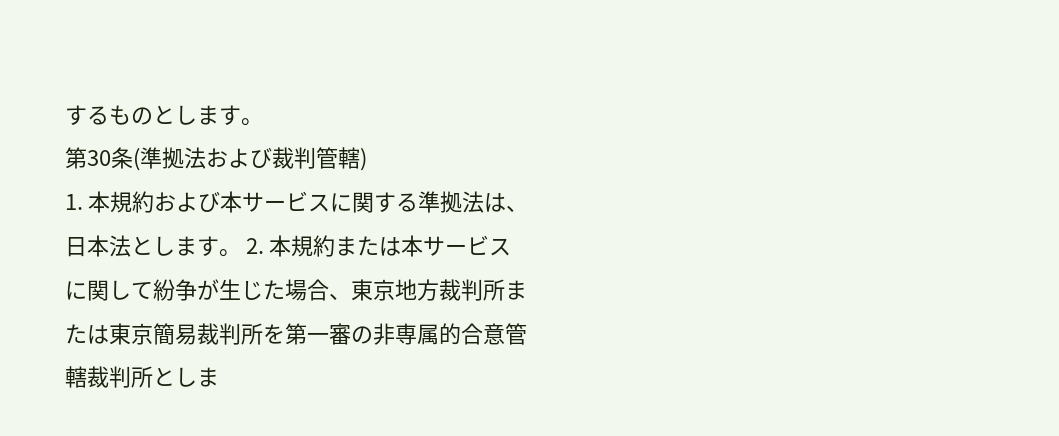するものとします。
第30条(準拠法および裁判管轄)
1. 本規約および本サービスに関する準拠法は、日本法とします。 2. 本規約または本サービスに関して紛争が生じた場合、東京地方裁判所または東京簡易裁判所を第一審の非専属的合意管轄裁判所としま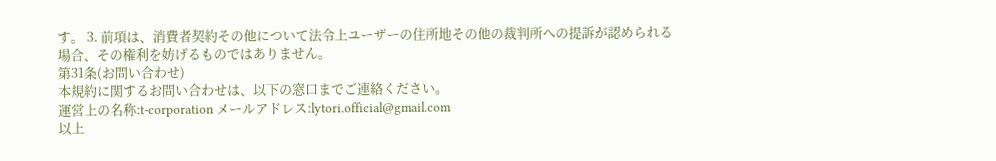す。 3. 前項は、消費者契約その他について法令上ユーザーの住所地その他の裁判所への提訴が認められる場合、その権利を妨げるものではありません。
第31条(お問い合わせ)
本規約に関するお問い合わせは、以下の窓口までご連絡ください。
運営上の名称:t-corporation メールアドレス:lytori.official@gmail.com
以上